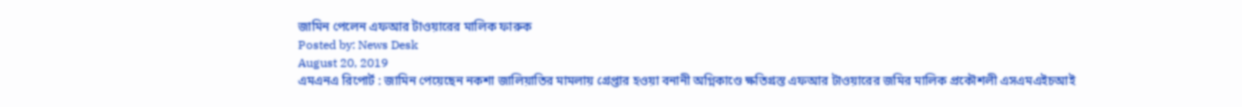জামিন পেলেন এফআর টাওয়ারের মালিক ফারুক
Posted by: News Desk
August 20, 2019
এমএনএ রিপোর্ট : জামিন পেয়েছেন নকশা জালিয়াতির মামলায় গ্রেপ্তার হওয়া বনানী অগ্নিকাণ্ডে ক্ষতিগ্রস্ত এফআর টাওয়ারের জমির মালিক প্রকৌশলী এসএমএইচআই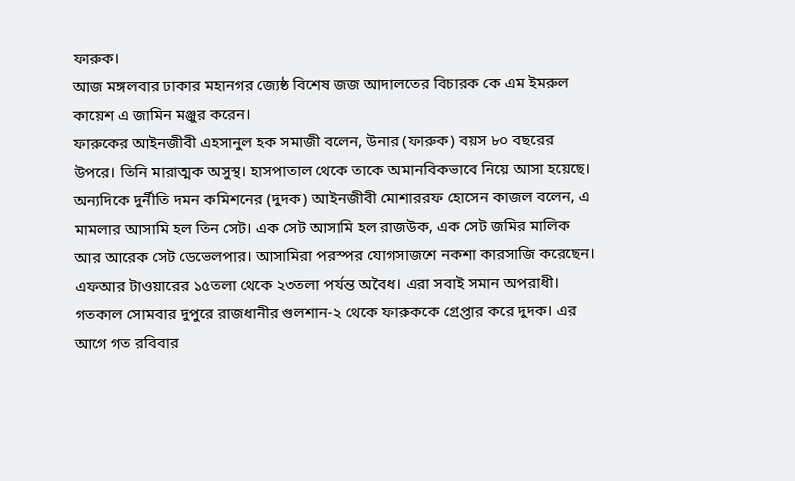ফারুক।
আজ মঙ্গলবার ঢাকার মহানগর জ্যেষ্ঠ বিশেষ জজ আদালতের বিচারক কে এম ইমরুল কায়েশ এ জামিন মঞ্জুর করেন।
ফারুকের আইনজীবী এহসানুল হক সমাজী বলেন, উনার (ফারুক) বয়স ৮০ বছরের উপরে। তিনি মারাত্মক অসুস্থ। হাসপাতাল থেকে তাকে অমানবিকভাবে নিয়ে আসা হয়েছে।
অন্যদিকে দুর্নীতি দমন কমিশনের (দুদক) আইনজীবী মোশাররফ হোসেন কাজল বলেন, এ মামলার আসামি হল তিন সেট। এক সেট আসামি হল রাজউক, এক সেট জমির মালিক আর আরেক সেট ডেভেলপার। আসামিরা পরস্পর যোগসাজশে নকশা কারসাজি করেছেন। এফআর টাওয়ারের ১৫তলা থেকে ২৩তলা পর্যন্ত অবৈধ। এরা সবাই সমান অপরাধী।
গতকাল সোমবার দুপুরে রাজধানীর গুলশান-২ থেকে ফারুককে গ্রেপ্তার করে দুদক। এর আগে গত রবিবার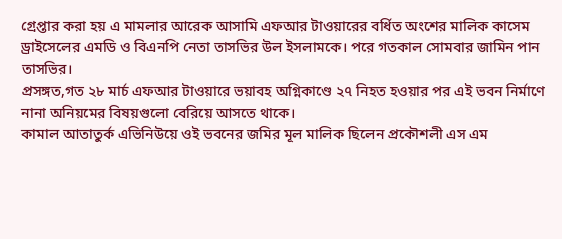গ্রেপ্তার করা হয় এ মামলার আরেক আসামি এফআর টাওয়ারের বর্ধিত অংশের মালিক কাসেম ড্রাইসেলের এমডি ও বিএনপি নেতা তাসভির উল ইসলামকে। পরে গতকাল সোমবার জামিন পান তাসভির।
প্রসঙ্গত,গত ২৮ মার্চ এফআর টাওয়ারে ভয়াবহ অগ্নিকাণ্ডে ২৭ নিহত হওয়ার পর এই ভবন নির্মাণে নানা অনিয়মের বিষয়গুলো বেরিয়ে আসতে থাকে।
কামাল আতাতুর্ক এভিনিউয়ে ওই ভবনের জমির মূল মালিক ছিলেন প্রকৌশলী এস এম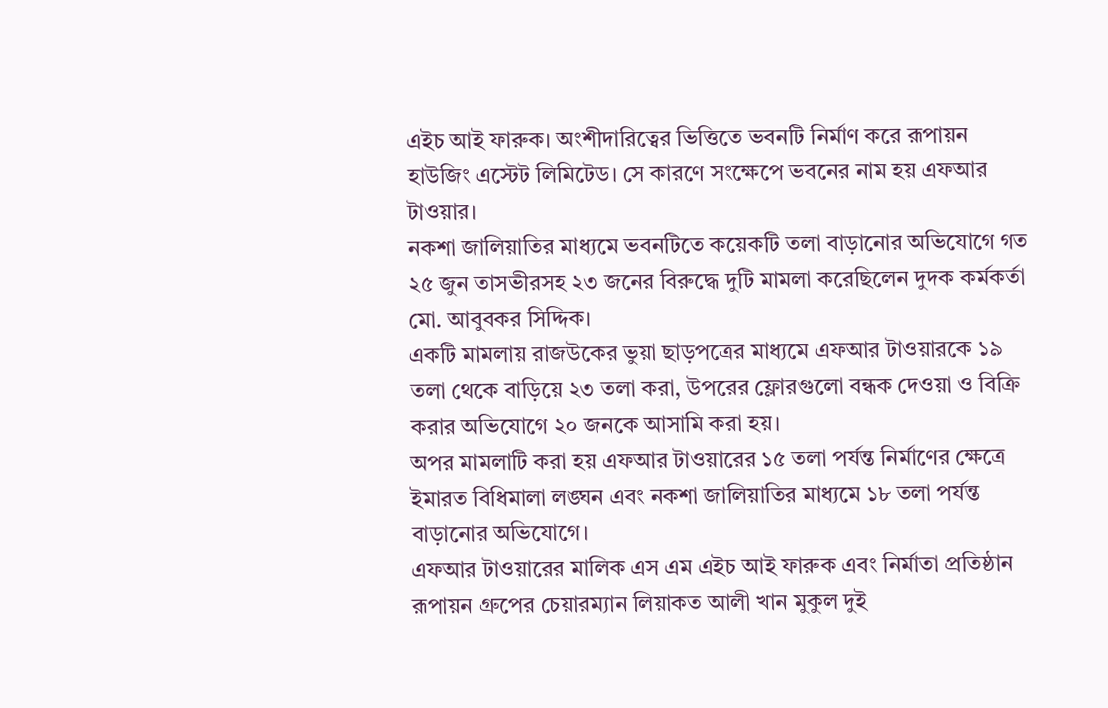এইচ আই ফারুক। অংশীদারিত্বের ভিত্তিতে ভবনটি নির্মাণ করে রূপায়ন হাউজিং এস্টেট লিমিটেড। সে কারণে সংক্ষেপে ভবনের নাম হয় এফআর টাওয়ার।
নকশা জালিয়াতির মাধ্যমে ভবনটিতে কয়েকটি তলা বাড়ানোর অভিযোগে গত ২৫ জুন তাসভীরসহ ২৩ জনের বিরুদ্ধে দুটি মামলা করেছিলেন দুদক কর্মকর্তা মো. আবুবকর সিদ্দিক।
একটি মামলায় রাজউকের ভুয়া ছাড়পত্রের মাধ্যমে এফআর টাওয়ারকে ১৯ তলা থেকে বাড়িয়ে ২৩ তলা করা, উপরের ফ্লোরগুলো বন্ধক দেওয়া ও বিক্রি করার অভিযোগে ২০ জনকে আসামি করা হয়।
অপর মামলাটি করা হয় এফআর টাওয়ারের ১৫ তলা পর্যন্ত নির্মাণের ক্ষেত্রে ইমারত বিধিমালা লঙ্ঘন এবং নকশা জালিয়াতির মাধ্যমে ১৮ তলা পর্যন্ত বাড়ানোর অভিযোগে।
এফআর টাওয়ারের মালিক এস এম এইচ আই ফারুক এবং নির্মাতা প্রতিষ্ঠান রূপায়ন গ্রুপের চেয়ারম্যান লিয়াকত আলী খান মুকুল দুই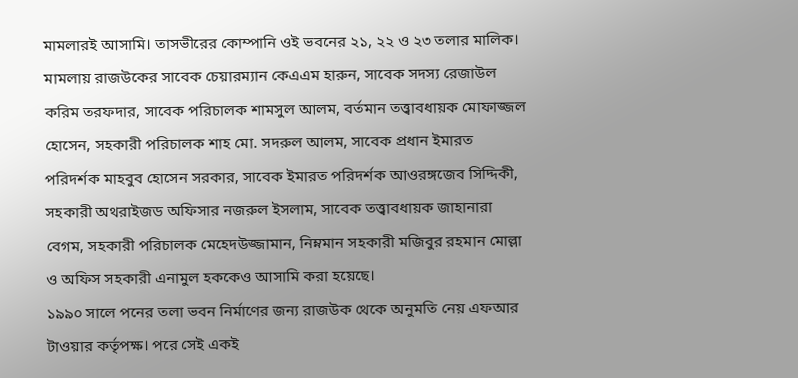মামলারই আসামি। তাসভীরের কোম্পানি ওই ভবনের ২১, ২২ ও ২৩ তলার মালিক।
মামলায় রাজউকের সাবেক চেয়ারম্যান কেএএম হারুন, সাবেক সদস্য রেজাউল করিম তরফদার, সাবেক পরিচালক শামসুল আলম, বর্তমান তত্ত্বাবধায়ক মোফাজ্জল হোসেন, সহকারী পরিচালক শাহ মো. সদরুল আলম, সাবেক প্রধান ইমারত পরিদর্শক মাহবুব হোসেন সরকার, সাবেক ইমারত পরিদর্শক আওরঙ্গজেব সিদ্দিকী, সহকারী অথরাইজড অফিসার নজরুল ইসলাম, সাবেক তত্ত্বাবধায়ক জাহানারা বেগম, সহকারী পরিচালক মেহেদউজ্জামান, নিম্নমান সহকারী মজিবুর রহমান মোল্লা ও অফিস সহকারী এনামুল হককেও আসামি করা হয়েছে।
১৯৯০ সালে পনের তলা ভবন নির্মাণের জন্য রাজউক থেকে অনুমতি নেয় এফআর টাওয়ার কর্তৃপক্ষ। পরে সেই একই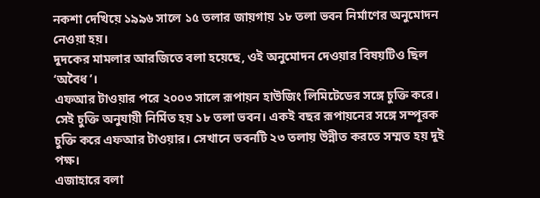নকশা দেখিয়ে ১৯৯৬ সালে ১৫ তলার জায়গায় ১৮ তলা ভবন নির্মাণের অনুমোদন নেওয়া হয়।
দুদকের মামলার আরজিতে বলা হয়েছে, ওই অনুমোদন দেওয়ার বিষয়টিও ছিল ‘অবৈধ’।
এফআর টাওয়ার পরে ২০০৩ সালে রূপায়ন হাউজিং লিমিটেডের সঙ্গে চুক্তি করে। সেই চুক্তি অনুযায়ী নির্মিত হয় ১৮ তলা ভবন। একই বছর রূপায়নের সঙ্গে সম্পূরক চুক্তি করে এফআর টাওয়ার। সেখানে ভবনটি ২৩ তলায় উন্নীত করতে সম্মত হয় দুই পক্ষ।
এজাহারে বলা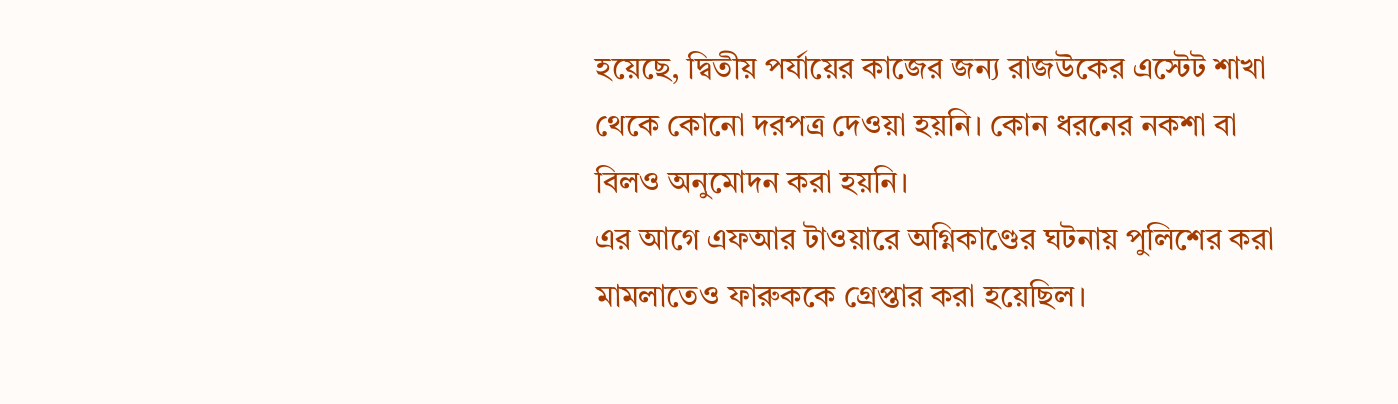হয়েছে, দ্বিতীয় পর্যায়ের কাজের জন্য রাজউকের এস্টেট শাখা থেকে কোনো দরপত্র দেওয়া হয়নি। কোন ধরনের নকশা বা বিলও অনুমোদন করা হয়নি।
এর আগে এফআর টাওয়ারে অগ্নিকাণ্ডের ঘটনায় পুলিশের করা মামলাতেও ফারুককে গ্রেপ্তার করা হয়েছিল।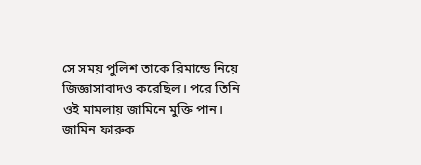সে সময় পুলিশ তাকে রিমান্ডে নিয়ে জিজ্ঞাসাবাদও করেছিল। পরে তিনি ওই মামলায় জামিনে মুক্তি পান।
জামিন ফারুক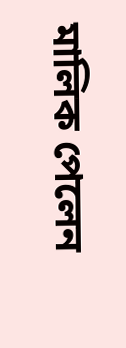মালিক পেলেন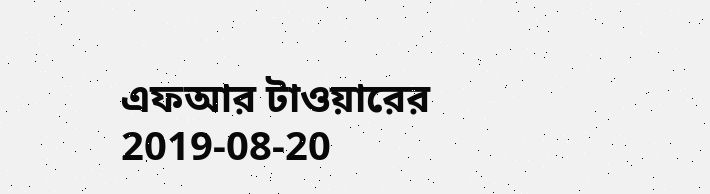এফআর টাওয়ারের 2019-08-20